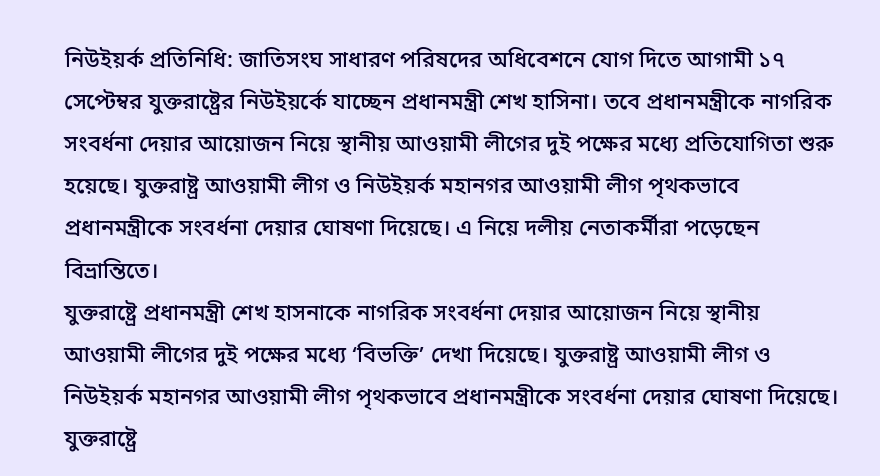নিউইয়র্ক প্রতিনিধি: জাতিসংঘ সাধারণ পরিষদের অধিবেশনে যোগ দিতে আগামী ১৭ সেপ্টেম্বর যুক্তরাষ্ট্রের নিউইয়র্কে যাচ্ছেন প্রধানমন্ত্রী শেখ হাসিনা। তবে প্রধানমন্ত্রীকে নাগরিক সংবর্ধনা দেয়ার আয়োজন নিয়ে স্থানীয় আওয়ামী লীগের দুই পক্ষের মধ্যে প্রতিযোগিতা শুরু হয়েছে। যুক্তরাষ্ট্র আওয়ামী লীগ ও নিউইয়র্ক মহানগর আওয়ামী লীগ পৃথকভাবে প্রধানমন্ত্রীকে সংবর্ধনা দেয়ার ঘোষণা দিয়েছে। এ নিয়ে দলীয় নেতাকর্মীরা পড়েছেন বিভ্রান্তিতে।
যুক্তরাষ্ট্রে প্রধানমন্ত্রী শেখ হাসনাকে নাগরিক সংবর্ধনা দেয়ার আয়োজন নিয়ে স্থানীয় আওয়ামী লীগের দুই পক্ষের মধ্যে ‘বিভক্তি’ দেখা দিয়েছে। যুক্তরাষ্ট্র আওয়ামী লীগ ও নিউইয়র্ক মহানগর আওয়ামী লীগ পৃথকভাবে প্রধানমন্ত্রীকে সংবর্ধনা দেয়ার ঘোষণা দিয়েছে।
যুক্তরাষ্ট্রে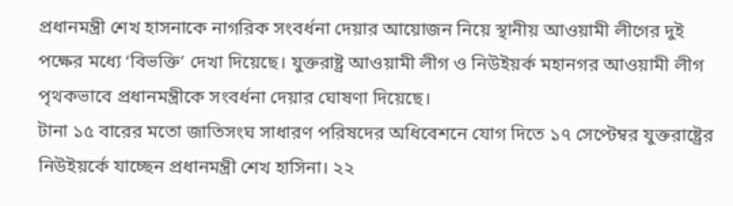প্রধানমন্ত্রী শেখ হাসনাকে নাগরিক সংবর্ধনা দেয়ার আয়োজন নিয়ে স্থানীয় আওয়ামী লীগের দুই পক্ষের মধ্যে ‘বিভক্তি’ দেখা দিয়েছে। যুক্তরাষ্ট্র আওয়ামী লীগ ও নিউইয়র্ক মহানগর আওয়ামী লীগ পৃথকভাবে প্রধানমন্ত্রীকে সংবর্ধনা দেয়ার ঘোষণা দিয়েছে।
টানা ১৫ বারের মতো জাতিসংঘ সাধারণ পরিষদের অধিবেশনে যোগ দিতে ১৭ সেপ্টেম্বর যুক্তরাষ্ট্রের নিউইয়র্কে যাচ্ছেন প্রধানমন্ত্রী শেখ হাসিনা। ২২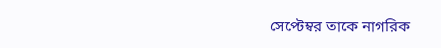সেপ্টেম্বর তাকে নাগরিক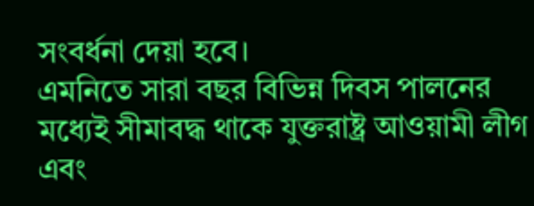সংবর্ধনা দেয়া হবে।
এমনিতে সারা বছর বিভিন্ন দিবস পালনের মধ্যেই সীমাবদ্ধ থাকে যুক্তরাষ্ট্র আওয়ামী লীগ এবং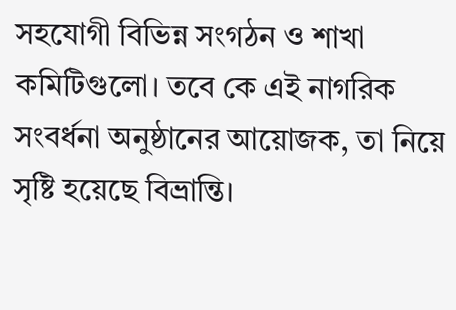সহযোগী বিভিন্ন সংগঠন ও শাখা কমিটিগুলো। তবে কে এই নাগরিক সংবর্ধনা অনুষ্ঠানের আয়োজক, তা নিয়ে সৃষ্টি হয়েছে বিভ্রান্তি।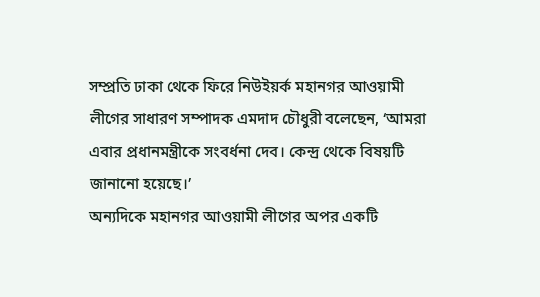সম্প্রতি ঢাকা থেকে ফিরে নিউইয়র্ক মহানগর আওয়ামী লীগের সাধারণ সম্পাদক এমদাদ চৌধুরী বলেছেন, ‘আমরা এবার প্রধানমন্ত্রীকে সংবর্ধনা দেব। কেন্দ্র থেকে বিষয়টি জানানো হয়েছে।’
অন্যদিকে মহানগর আওয়ামী লীগের অপর একটি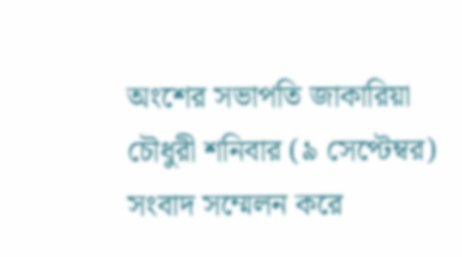অংশের সভাপতি জাকারিয়া চৌধুরী শনিবার (৯ সেপ্টেম্বর) সংবাদ সম্মেলন করে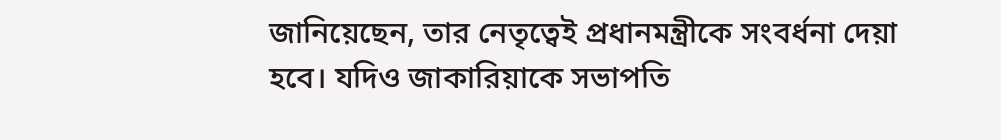জানিয়েছেন, তার নেতৃত্বেই প্রধানমন্ত্রীকে সংবর্ধনা দেয়া হবে। যদিও জাকারিয়াকে সভাপতি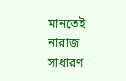মানতেই নারাজ সাধারণ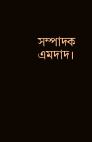সম্পাদক এমদাদ।